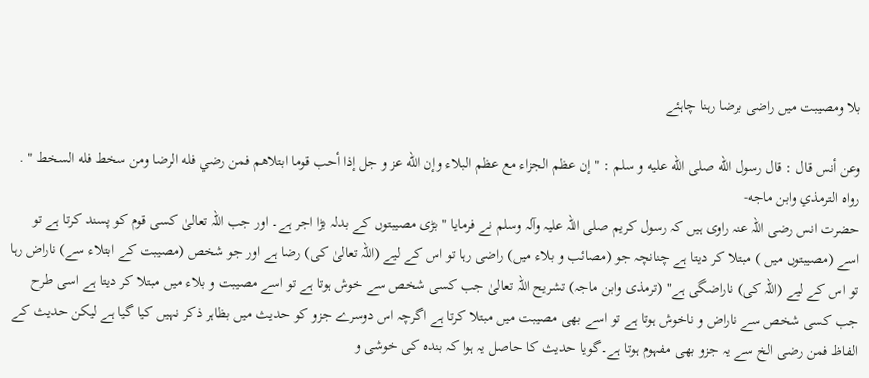بلا ومصیبت میں راضی برضا رہنا چاہئے

وعن أنس قال : قال رسول الله صلى الله عليه و سلم : " إن عظم الجزاء مع عظم البلاء وإن الله عز و جل إذا أحب قوما ابتلاهم فمن رضي فله الرضا ومن سخط فله السخط " . رواه الترمذي وابن ماجه-
حضرت انس رضی اللہ عنہ راوی ہیں کہ رسول کریم صلی اللہ علیہ وآلہ وسلم نے فرمایا " بڑی مصیبتوں کے بدلہ بڑا اجر ہے۔ اور جب اللہ تعالیٰ کسی قوم کو پسند کرتا ہے تو اسے (مصیبتوں میں ) مبتلا کر دیتا ہے چنانچہ جو (مصائب و بلاء میں) راضی رہا تو اس کے لیے (اللہ تعالیٰ کی) رضا ہے اور جو شخص (مصیبت کے ابتلاء سے) ناراض رہا تو اس کے لیے (اللہ کی) ناراضگی ہے" (ترمذی وابن ماجہ) تشریح اللہ تعالیٰ جب کسی شخص سے خوش ہوتا ہے تو اسے مصیبت و بلاء میں مبتلا کر دیتا ہے اسی طرح جب کسی شخص سے ناراض و ناخوش ہوتا ہے تو اسے بھی مصیبت میں مبتلا کرتا ہے اگرچہ اس دوسرے جزو کو حدیث میں بظاہر ذکر نہیں کیا گیا ہے لیکن حدیث کے الفاظ فمن رضی الخ سے یہ جزو بھی مفہوم ہوتا ہے۔گویا حدیث کا حاصل یہ ہوا کہ بندہ کی خوشی و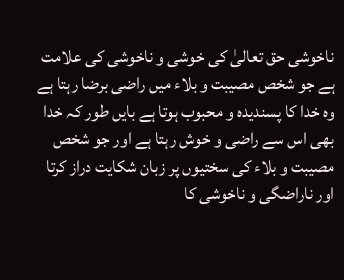ناخوشی حق تعالیٰ کی خوشی و ناخوشی کی علامت ہے جو شخص مصیبت و بلاء میں راضی برضا رہتا ہے وہ خدا کا پسندیدہ و محبوب ہوتا ہے بایں طور کہ خدا بھی اس سے راضی و خوش رہتا ہے اور جو شخص مصیبت و بلاء کی سختیوں پر زبان شکایت دراز کرتا اور ناراضگی و ناخوشی کا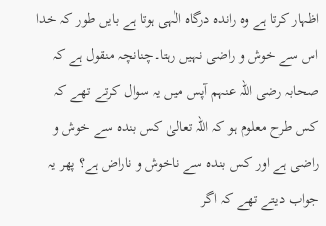اظہار کرتا ہے وہ راندہ درگاہ الٰہی ہوتا ہے بایں طور کہ خدا اس سے خوش و راضی نہیں رہتا۔چنانچہ منقول ہے کہ صحابہ رضی اللہ عنہم آپس میں یہ سوال کرتے تھے کہ کس طرح معلوم ہو کہ اللہ تعالیٰ کس بندہ سے خوش و راضی ہے اور کس بندہ سے ناخوش و ناراض ہے؟ پھر یہ جواب دیتے تھے کہ اگر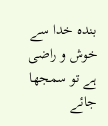بندہ خدا سے خوش و راضی ہے تو سمجھا جائے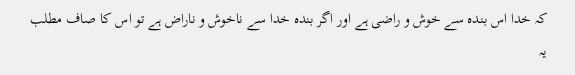کہ خدا اس بندہ سے خوش و راضی ہے اور اگر بندہ خدا سے ناخوش و ناراض ہے تو اس کا صاف مطلب یہ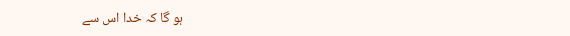ہو گا کہ خدا اس سے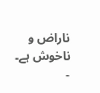ناراض و ناخوش ہے۔
-